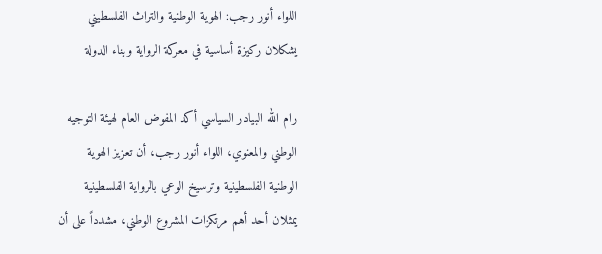اللواء أنور رجب: الهوية الوطنية والتراث الفلسطيني يشكلان ركيزة أساسية في معركة الرواية وبناء الدولة

رام الله البيادر السياسي أكد المفوض العام لهيئة التوجيه الوطني والمعنوي، اللواء أنور رجب، أن تعزيز الهوية الوطنية الفلسطينية وترسيخ الوعي بالرواية الفلسطينية يمثلان أحد أهم مرتكزات المشروع الوطني، مشدداً على أن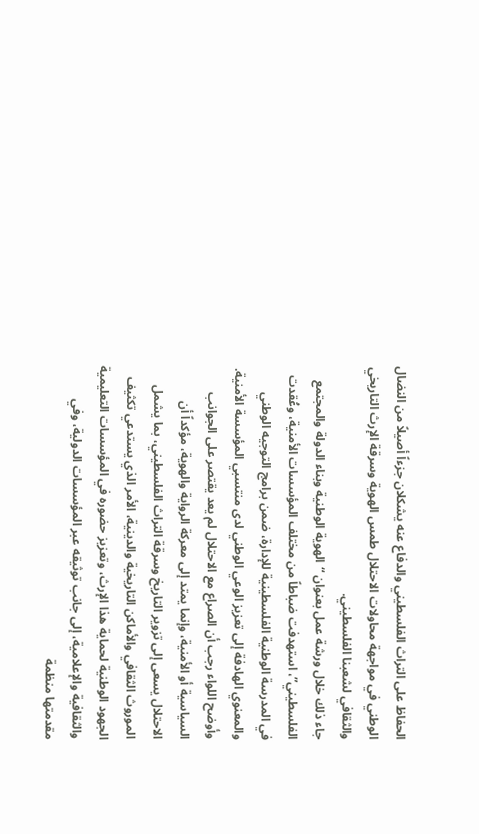الحفاظ على التراث الفلسطيني والدفاع عنه يشكلان جزءاً أصيلاً من النضال الوطني في مواجهة محاولات الاحتلال طمس الهوية وسرقة الإرث التاريخي والثقافي لشعبنا الفلسطيني.
جاء ذلك خلال ورشة عمل بعنوان “الهوية الوطنية وبناء الدولة والمجتمع الفلسطيني”، استهدفت ضباطاً من مختلف المؤسسات الأمنية، وعُقدت في المدرسة الوطنية الفلسطينية للإدارة، ضمن برامج التوجيه الوطني والمعنوي الهادفة إلى تعزيز الوعي الوطني لدى منتسبي المؤسسة الأمنية.
وأوضح اللواء رجب أن الصراع مع الاحتلال لم يعد يقتصر على الجوانب السياسية أو الأمنية، وإنما يمتد إلى معركة الرواية والهوية، مؤكداً أن الاحتلال يسعى إلى تزوير التاريخ وسرقة التراث الفلسطيني، بما يشمل الموروث الثقافي والأماكن التاريخية والدينية، الأمر الذي يستدعي تكثيف الجهود الوطنية لحماية هذا الإرث، وتعزيز حضوره في المؤسسات التعليمية والثقافية والإعلامية، إلى جانب توثيقه عبر المؤسسات الدولية، وفي مقدمتها منظمة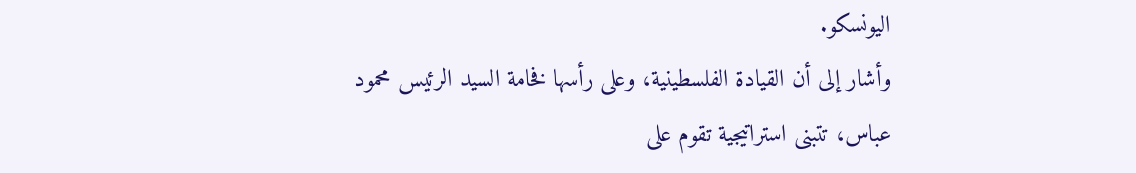اليونسكو.
وأشار إلى أن القيادة الفلسطينية، وعلى رأسها فخامة السيد الرئيس محمود عباس، تتبنى استراتيجية تقوم على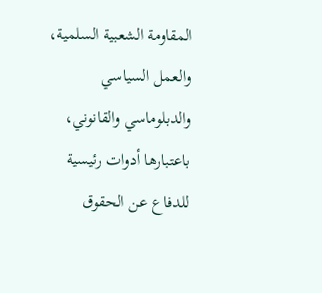المقاومة الشعبية السلمية، والعمل السياسي والدبلوماسي والقانوني، باعتبارها أدوات رئيسية للدفاع عن الحقوق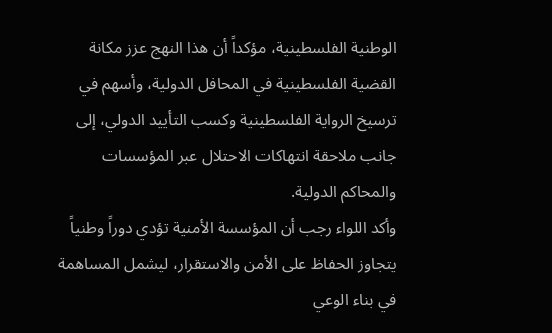الوطنية الفلسطينية، مؤكداً أن هذا النهج عزز مكانة القضية الفلسطينية في المحافل الدولية، وأسهم في ترسيخ الرواية الفلسطينية وكسب التأييد الدولي، إلى جانب ملاحقة انتهاكات الاحتلال عبر المؤسسات والمحاكم الدولية.
وأكد اللواء رجب أن المؤسسة الأمنية تؤدي دوراً وطنياً يتجاوز الحفاظ على الأمن والاستقرار، ليشمل المساهمة في بناء الوعي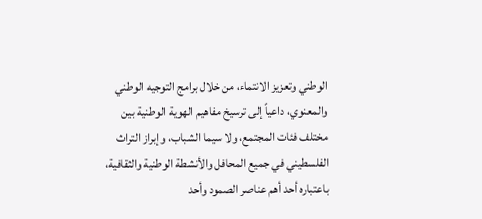الوطني وتعزيز الانتماء، من خلال برامج التوجيه الوطني والمعنوي، داعياً إلى ترسيخ مفاهيم الهوية الوطنية بين مختلف فئات المجتمع، ولا سيما الشباب، وإبراز التراث الفلسطيني في جميع المحافل والأنشطة الوطنية والثقافية، باعتباره أحد أهم عناصر الصمود وأحد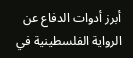أبرز أدوات الدفاع عن الرواية الفلسطينية في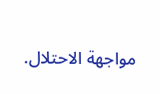مواجهة الاحتلال.